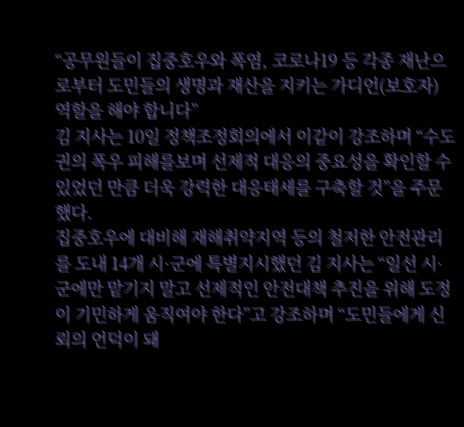“공무원들이 집중호우와 폭염, 코로나19 등 각종 재난으로부터 도민들의 생명과 재산을 지키는 가디언(보호자) 역할을 해야 합니다”
김 지사는 10일 정책조정회의에서 이같이 강조하며 “수도권의 폭우 피해를보며 선제적 대응의 중요성을 확인할 수 있었던 만큼 더욱 강력한 대응태세를 구축할 것”을 주문했다.
집중호우에 대비해 재해취약지역 등의 철저한 안전관리를 도내 14개 시·군에 특별지시했던 김 지사는 “일선 시·군에만 맡기지 말고 선제적인 안전대책 추진을 위해 도정이 기민하게 움직여야 한다”고 강조하며 “도민들에게 신뢰의 언덕이 돼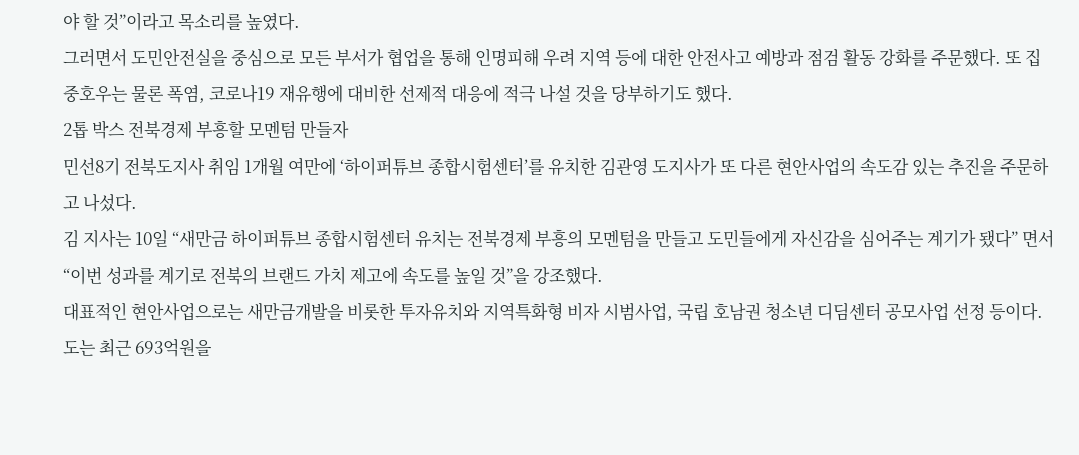야 할 것”이라고 목소리를 높였다.
그러면서 도민안전실을 중심으로 모든 부서가 협업을 통해 인명피해 우려 지역 등에 대한 안전사고 예방과 점검 활동 강화를 주문했다. 또 집중호우는 물론 폭염, 코로나19 재유행에 대비한 선제적 대응에 적극 나설 것을 당부하기도 했다.
2톱 박스 전북경제 부흥할 모멘텀 만들자
민선8기 전북도지사 취임 1개월 여만에 ‘하이퍼튜브 종합시험센터’를 유치한 김관영 도지사가 또 다른 현안사업의 속도감 있는 추진을 주문하고 나섰다.
김 지사는 10일 “새만금 하이퍼튜브 종합시험센터 유치는 전북경제 부흥의 모멘텀을 만들고 도민들에게 자신감을 심어주는 계기가 됐다” 면서 “이번 성과를 계기로 전북의 브랜드 가치 제고에 속도를 높일 것”을 강조했다.
대표적인 현안사업으로는 새만금개발을 비롯한 투자유치와 지역특화형 비자 시범사업, 국립 호남권 청소년 디딤센터 공모사업 선정 등이다.
도는 최근 693억원을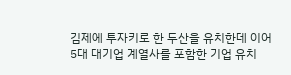김제에 투자키로 한 두산을 유치한데 이어 5대 대기업 계열사를 포함한 기업 유치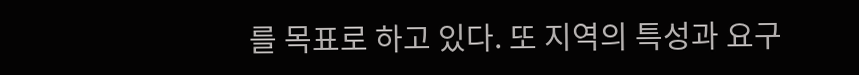를 목표로 하고 있다. 또 지역의 특성과 요구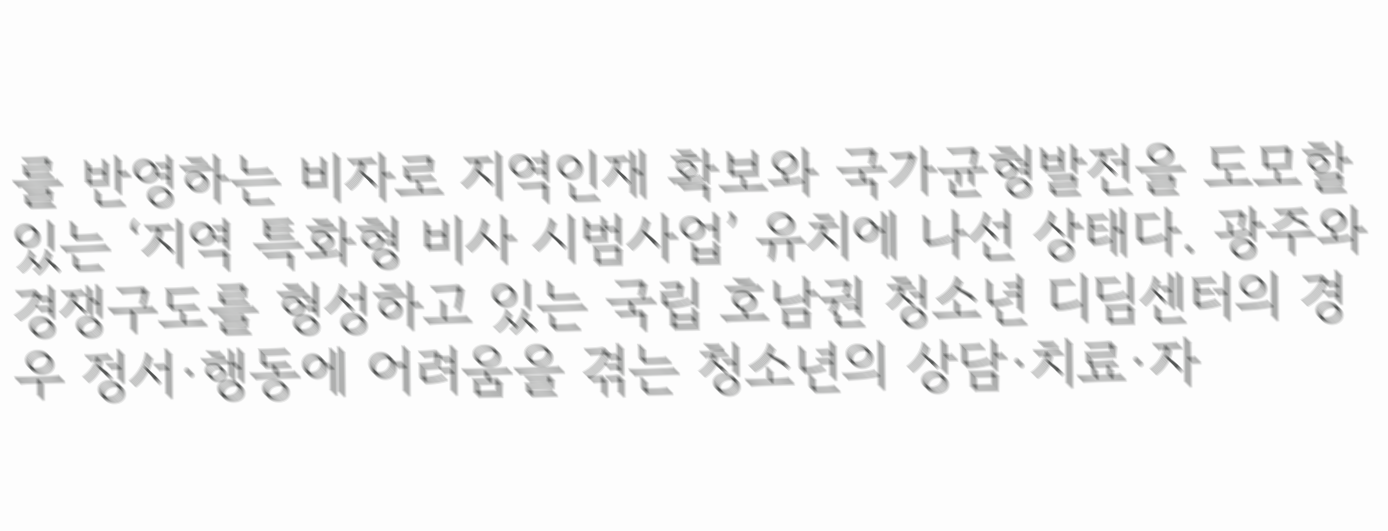를 반영하는 비자로 지역인재 확보와 국가균형발전을 도모할 있는 ‘지역 특화형 비사 시범사업’ 유치에 나선 상태다. 광주와 경쟁구도를 형성하고 있는 국립 호남권 청소년 디딤센터의 경우 정서·행동에 어려움을 겪는 청소년의 상담·치료·자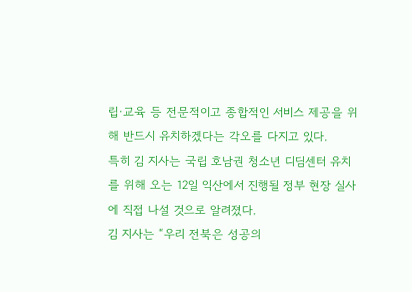립·교육 등 전문적이고 종합적인 서비스 제공을 위해 반드시 유치하겠다는 각오를 다지고 있다.
특히 김 지사는 국립 호남권 청소년 디딤센터 유치를 위해 오는 12일 익산에서 진행될 정부 현장 실사에 직접 나설 것으로 알려졌다.
김 지사는 “우리 전북은 성공의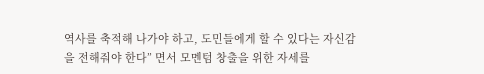역사를 축적해 나가야 하고, 도민들에게 할 수 있다는 자신감을 전해줘야 한다” 면서 모멘텀 창출을 위한 자세를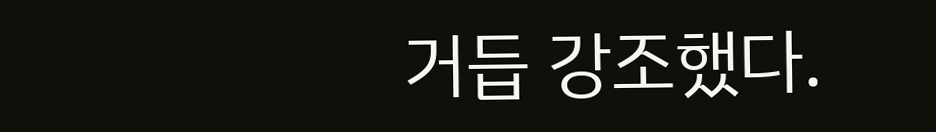거듭 강조했다.